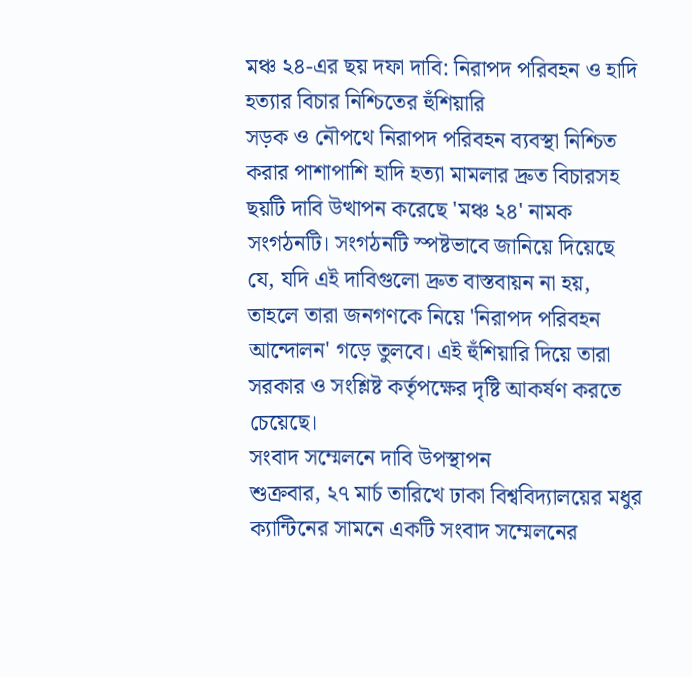মঞ্চ ২৪-এর ছয় দফা দাবি: নিরাপদ পরিবহন ও হাদি হত্যার বিচার নিশ্চিতের হুঁশিয়ারি
সড়ক ও নৌপথে নিরাপদ পরিবহন ব্যবস্থা নিশ্চিত করার পাশাপাশি হাদি হত্যা মামলার দ্রুত বিচারসহ ছয়টি দাবি উত্থাপন করেছে 'মঞ্চ ২৪' নামক সংগঠনটি। সংগঠনটি স্পষ্টভাবে জানিয়ে দিয়েছে যে, যদি এই দাবিগুলো দ্রুত বাস্তবায়ন না হয়, তাহলে তারা জনগণকে নিয়ে 'নিরাপদ পরিবহন আন্দোলন' গড়ে তুলবে। এই হুঁশিয়ারি দিয়ে তারা সরকার ও সংশ্লিষ্ট কর্তৃপক্ষের দৃষ্টি আকর্ষণ করতে চেয়েছে।
সংবাদ সম্মেলনে দাবি উপস্থাপন
শুক্রবার, ২৭ মার্চ তারিখে ঢাকা বিশ্ববিদ্যালয়ের মধুর ক্যান্টিনের সামনে একটি সংবাদ সম্মেলনের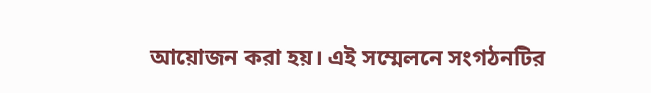আয়োজন করা হয়। এই সম্মেলনে সংগঠনটির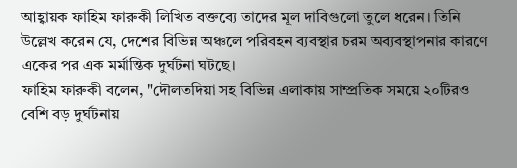আহ্বায়ক ফাহিম ফারুকী লিখিত বক্তব্যে তাদের মূল দাবিগুলো তুলে ধরেন। তিনি উল্লেখ করেন যে, দেশের বিভিন্ন অঞ্চলে পরিবহন ব্যবস্থার চরম অব্যবস্থাপনার কারণে একের পর এক মর্মান্তিক দুর্ঘটনা ঘটছে।
ফাহিম ফারুকী বলেন, "দৌলতদিয়া সহ বিভিন্ন এলাকায় সাম্প্রতিক সময়ে ২০টিরও বেশি বড় দুর্ঘটনায়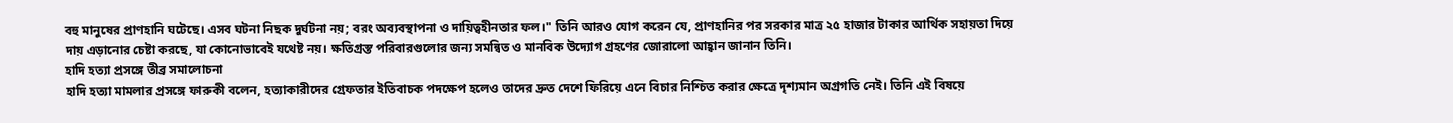বহু মানুষের প্রাণহানি ঘটেছে। এসব ঘটনা নিছক দুর্ঘটনা নয়; বরং অব্যবস্থাপনা ও দায়িত্বহীনতার ফল।" তিনি আরও যোগ করেন যে, প্রাণহানির পর সরকার মাত্র ২৫ হাজার টাকার আর্থিক সহায়তা দিয়ে দায় এড়ানোর চেষ্টা করছে, যা কোনোভাবেই যথেষ্ট নয়। ক্ষতিগ্রস্ত পরিবারগুলোর জন্য সমন্বিত ও মানবিক উদ্যোগ গ্রহণের জোরালো আহ্বান জানান তিনি।
হাদি হত্যা প্রসঙ্গে তীব্র সমালোচনা
হাদি হত্যা মামলার প্রসঙ্গে ফারুকী বলেন, হত্যাকারীদের গ্রেফতার ইতিবাচক পদক্ষেপ হলেও তাদের দ্রুত দেশে ফিরিয়ে এনে বিচার নিশ্চিত করার ক্ষেত্রে দৃশ্যমান অগ্রগতি নেই। তিনি এই বিষয়ে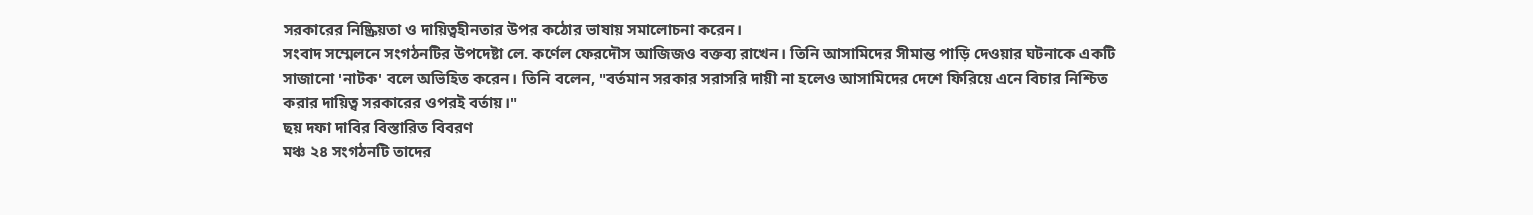সরকারের নিষ্ক্রিয়তা ও দায়িত্বহীনতার উপর কঠোর ভাষায় সমালোচনা করেন।
সংবাদ সম্মেলনে সংগঠনটির উপদেষ্টা লে. কর্ণেল ফেরদৌস আজিজও বক্তব্য রাখেন। তিনি আসামিদের সীমান্ত পাড়ি দেওয়ার ঘটনাকে একটি সাজানো 'নাটক' বলে অভিহিত করেন। তিনি বলেন, "বর্তমান সরকার সরাসরি দায়ী না হলেও আসামিদের দেশে ফিরিয়ে এনে বিচার নিশ্চিত করার দায়িত্ব সরকারের ওপরই বর্তায়।"
ছয় দফা দাবির বিস্তারিত বিবরণ
মঞ্চ ২৪ সংগঠনটি তাদের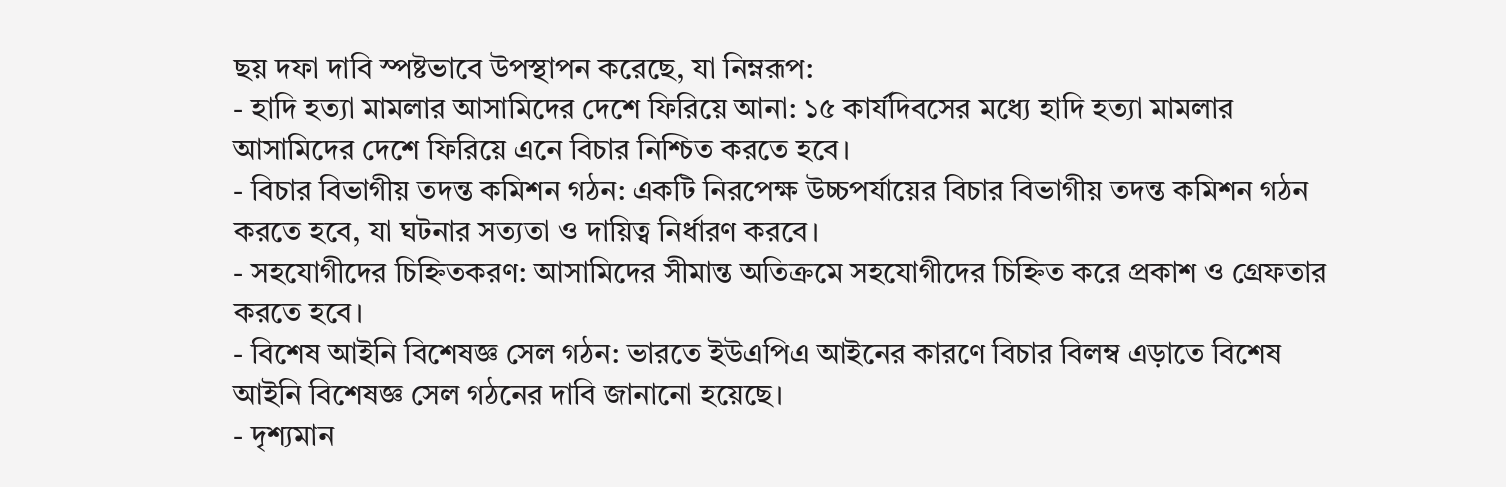ছয় দফা দাবি স্পষ্টভাবে উপস্থাপন করেছে, যা নিম্নরূপ:
- হাদি হত্যা মামলার আসামিদের দেশে ফিরিয়ে আনা: ১৫ কার্যদিবসের মধ্যে হাদি হত্যা মামলার আসামিদের দেশে ফিরিয়ে এনে বিচার নিশ্চিত করতে হবে।
- বিচার বিভাগীয় তদন্ত কমিশন গঠন: একটি নিরপেক্ষ উচ্চপর্যায়ের বিচার বিভাগীয় তদন্ত কমিশন গঠন করতে হবে, যা ঘটনার সত্যতা ও দায়িত্ব নির্ধারণ করবে।
- সহযোগীদের চিহ্নিতকরণ: আসামিদের সীমান্ত অতিক্রমে সহযোগীদের চিহ্নিত করে প্রকাশ ও গ্রেফতার করতে হবে।
- বিশেষ আইনি বিশেষজ্ঞ সেল গঠন: ভারতে ইউএপিএ আইনের কারণে বিচার বিলম্ব এড়াতে বিশেষ আইনি বিশেষজ্ঞ সেল গঠনের দাবি জানানো হয়েছে।
- দৃশ্যমান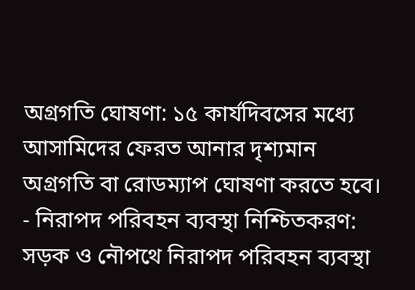অগ্রগতি ঘোষণা: ১৫ কার্যদিবসের মধ্যে আসামিদের ফেরত আনার দৃশ্যমান অগ্রগতি বা রোডম্যাপ ঘোষণা করতে হবে।
- নিরাপদ পরিবহন ব্যবস্থা নিশ্চিতকরণ: সড়ক ও নৌপথে নিরাপদ পরিবহন ব্যবস্থা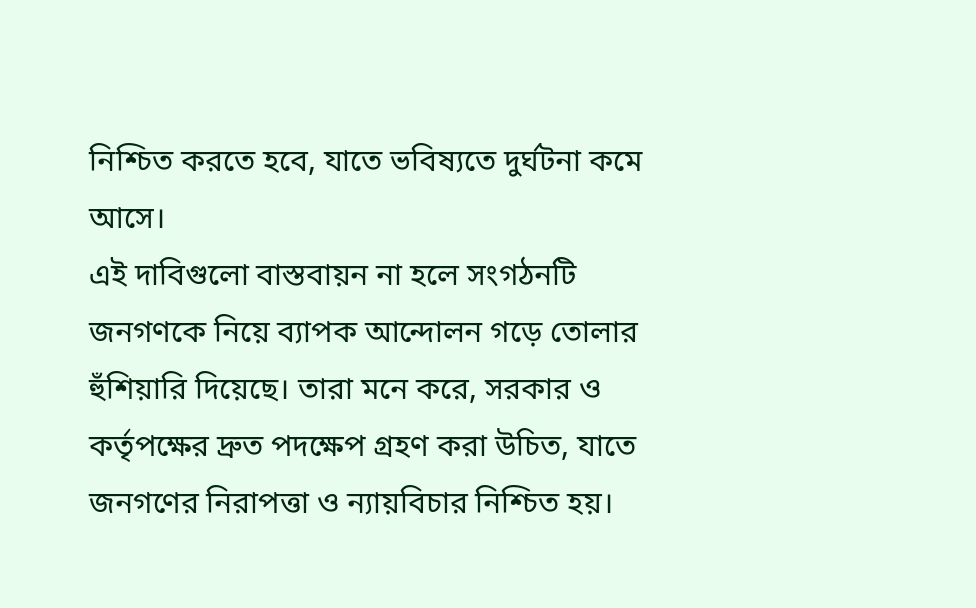নিশ্চিত করতে হবে, যাতে ভবিষ্যতে দুর্ঘটনা কমে আসে।
এই দাবিগুলো বাস্তবায়ন না হলে সংগঠনটি জনগণকে নিয়ে ব্যাপক আন্দোলন গড়ে তোলার হুঁশিয়ারি দিয়েছে। তারা মনে করে, সরকার ও কর্তৃপক্ষের দ্রুত পদক্ষেপ গ্রহণ করা উচিত, যাতে জনগণের নিরাপত্তা ও ন্যায়বিচার নিশ্চিত হয়।